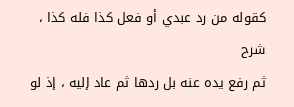كقوله من رد عبدي أو فعل كذا فله كذا ،
شرح
ثم رفع يده عنه بل ردها ثم عاد إليه ، إذ لو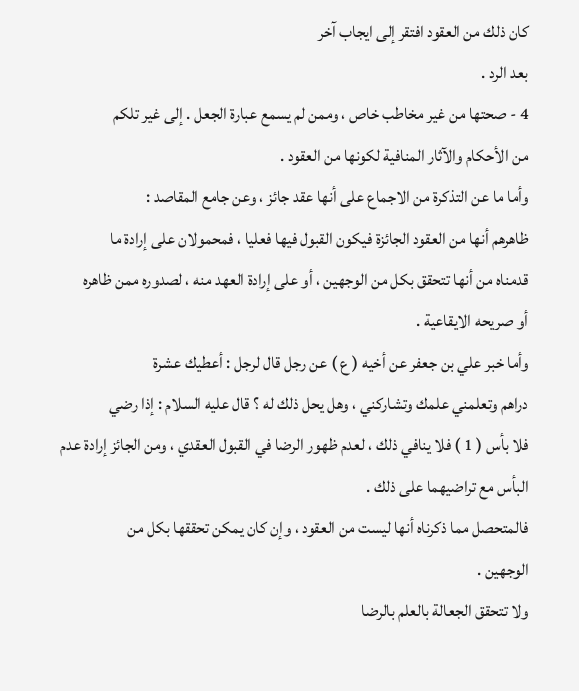كان ذلك من العقود افتقر إلى ايجاب آخر
بعد الرد .
4 - صحتها من غير مخاطب خاص ، وممن لم يسمع عبارة الجعل . إلى غير تلكم
من الأحكام والآثار المنافية لكونها من العقود .
وأما ما عن التذكرة من الاجماع على أنها عقد جائز ، وعن جامع المقاصد :
ظاهرهم أنها من العقود الجائزة فيكون القبول فيها فعليا ، فمحمولان على إرادة ما
قدمناه من أنها تتحقق بكل من الوجهين ، أو على إرادة العهد منه ، لصدوره ممن ظاهره
أو صريحه الايقاعية .
وأما خبر علي بن جعفر عن أخيه ( ع ) عن رجل قال لرجل : أعطيك عشرة
دراهم وتعلمني علمك وتشاركني ، وهل يحل ذلك له ؟ قال عليه السلام : إذا رضي
فلا بأس ( 1 ) فلا ينافي ذلك ، لعدم ظهور الرضا في القبول العقدي ، ومن الجائز إرادة عدم
البأس مع تراضيهما على ذلك .
فالمتحصل مما ذكرناه أنها ليست من العقود ، وإن كان يمكن تحققها بكل من
الوجهين .
ولا تتحقق الجعالة بالعلم بالرضا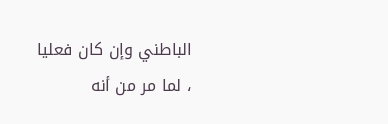الباطني وإن كان فعليا ، لما مر من أنه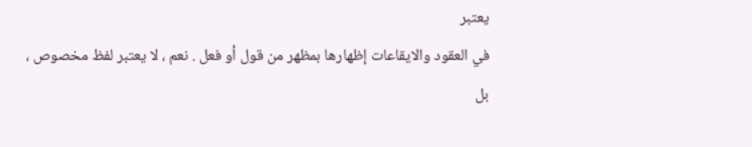يعتبر
في العقود والايقاعات إظهارها بمظهر من قول أو فعل . نعم ، لا يعتبر لفظ مخصوص ،
بل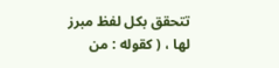تتحقق بكل لفظ مبرز لها ، ( كقوله : من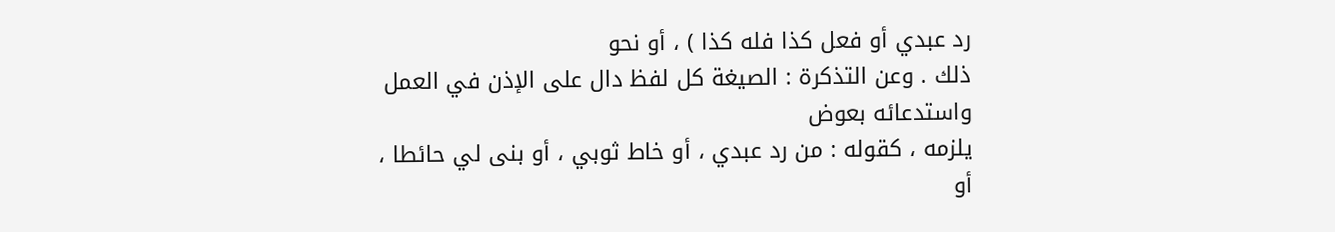رد عبدي أو فعل كذا فله كذا ) ، أو نحو
ذلك . وعن التذكرة : الصيغة كل لفظ دال على الإذن في العمل واستدعائه بعوض
يلزمه ، كقوله : من رد عبدي ، أو خاط ثوبي ، أو بنى لي حائطا ، أو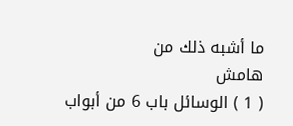ما أشبه ذلك من
هامش
( 1 ) الوسائل باب 6 من أبواب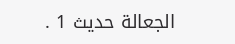الجعالة حديث 1 .